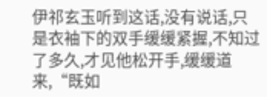伊祁玄玉听到这话,没有说话,只是衣袖下的双手缓缓紧握,不知过了多久,才见他松开手,缓缓道来,“既如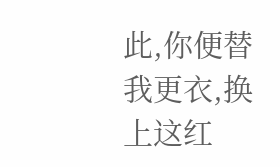此,你便替我更衣,换上这红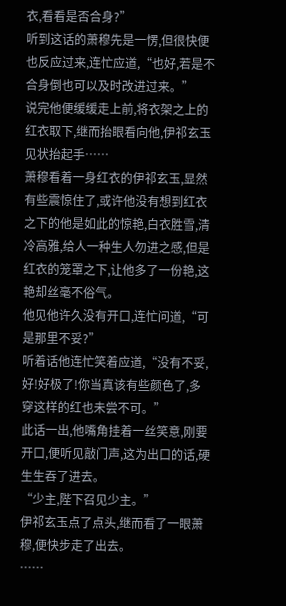衣,看看是否合身?”
听到这话的萧穆先是一愣,但很快便也反应过来,连忙应道,“也好,若是不合身倒也可以及时改进过来。”
说完他便缓缓走上前,将衣架之上的红衣取下,继而抬眼看向他,伊祁玄玉见状抬起手……
萧穆看着一身红衣的伊祁玄玉,显然有些震惊住了,或许他没有想到红衣之下的他是如此的惊艳,白衣胜雪,清冷高雅,给人一种生人勿进之感,但是红衣的笼罩之下,让他多了一份艳,这艳却丝毫不俗气。
他见他许久没有开口,连忙问道,“可是那里不妥?”
听着话他连忙笑着应道,“没有不妥,好!好极了!你当真该有些颜色了,多穿这样的红也未尝不可。”
此话一出,他嘴角挂着一丝笑意,刚要开口,便听见敲门声,这为出口的话,硬生生吞了进去。
“少主,陛下召见少主。”
伊祁玄玉点了点头,继而看了一眼萧穆,便快步走了出去。
……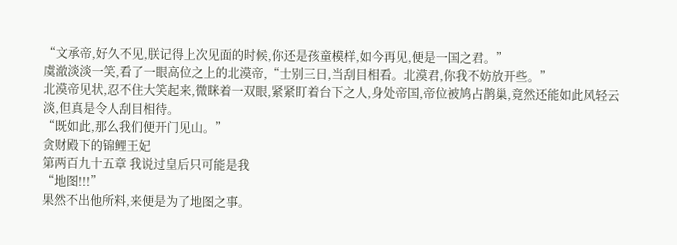“文承帝,好久不见,朕记得上次见面的时候,你还是孩童模样,如今再见,便是一国之君。”
虞澈淡淡一笑,看了一眼高位之上的北漠帝,“士别三日,当刮目相看。北漠君,你我不妨放开些。”
北漠帝见状,忍不住大笑起来,微眯着一双眼,紧紧盯着台下之人,身处帝国,帝位被鸠占鹊巢,竟然还能如此风轻云淡,但真是令人刮目相待。
“既如此,那么我们便开门见山。”
贪财殿下的锦鲤王妃
第两百九十五章 我说过皇后只可能是我
“地图!!!”
果然不出他所料,来便是为了地图之事。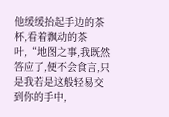他缓缓抬起手边的茶杯,看着飘动的茶叶,“地图之事,我既然答应了,便不会食言,只是我若是这般轻易交到你的手中,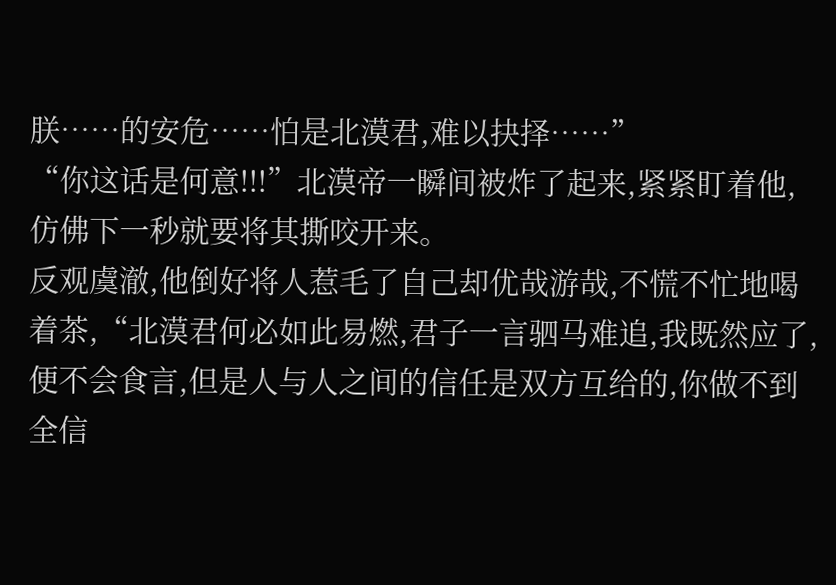朕……的安危……怕是北漠君,难以抉择……”
“你这话是何意!!!”北漠帝一瞬间被炸了起来,紧紧盯着他,仿佛下一秒就要将其撕咬开来。
反观虞澈,他倒好将人惹毛了自己却优哉游哉,不慌不忙地喝着茶,“北漠君何必如此易燃,君子一言驷马难追,我既然应了,便不会食言,但是人与人之间的信任是双方互给的,你做不到全信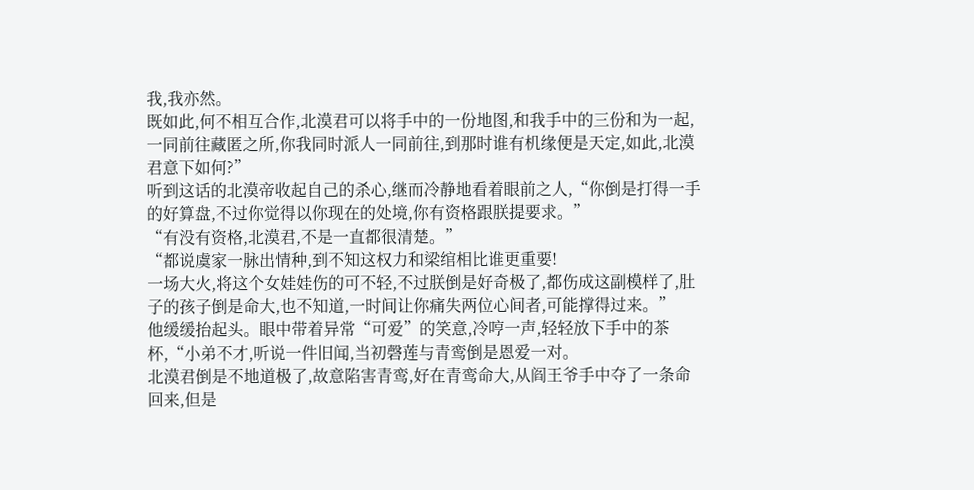我,我亦然。
既如此,何不相互合作,北漠君可以将手中的一份地图,和我手中的三份和为一起,一同前往藏匿之所,你我同时派人一同前往,到那时谁有机缘便是天定,如此,北漠君意下如何?”
听到这话的北漠帝收起自己的杀心,继而冷静地看着眼前之人,“你倒是打得一手的好算盘,不过你觉得以你现在的处境,你有资格跟朕提要求。”
“有没有资格,北漠君,不是一直都很清楚。”
“都说虞家一脉出情种,到不知这权力和梁绾相比谁更重要!
一场大火,将这个女娃娃伤的可不轻,不过朕倒是好奇极了,都伤成这副模样了,肚子的孩子倒是命大,也不知道,一时间让你痛失两位心间者,可能撑得过来。”
他缓缓抬起头。眼中带着异常“可爱”的笑意,冷哼一声,轻轻放下手中的茶杯,“小弟不才,听说一件旧闻,当初磬莲与青鸾倒是恩爱一对。
北漠君倒是不地道极了,故意陷害青鸾,好在青鸾命大,从阎王爷手中夺了一条命回来,但是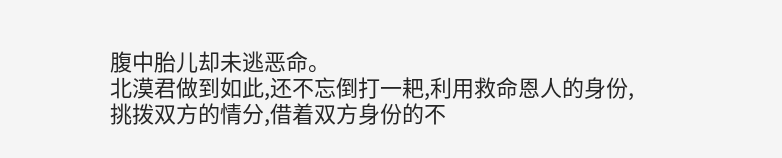腹中胎儿却未逃恶命。
北漠君做到如此,还不忘倒打一耙,利用救命恩人的身份,挑拨双方的情分,借着双方身份的不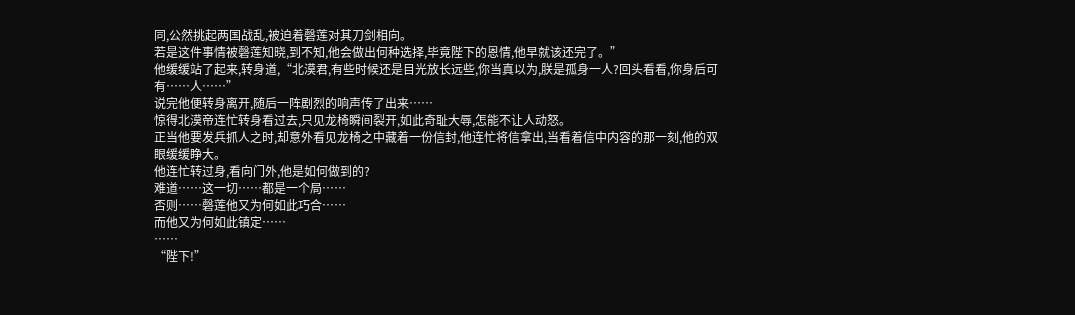同,公然挑起两国战乱,被迫着磬莲对其刀剑相向。
若是这件事情被磬莲知晓,到不知,他会做出何种选择,毕竟陛下的恩情,他早就该还完了。”
他缓缓站了起来,转身道,“北漠君,有些时候还是目光放长远些,你当真以为,朕是孤身一人?回头看看,你身后可有……人……”
说完他便转身离开,随后一阵剧烈的响声传了出来……
惊得北漠帝连忙转身看过去,只见龙椅瞬间裂开,如此奇耻大辱,怎能不让人动怒。
正当他要发兵抓人之时,却意外看见龙椅之中藏着一份信封,他连忙将信拿出,当看着信中内容的那一刻,他的双眼缓缓睁大。
他连忙转过身,看向门外,他是如何做到的?
难道……这一切……都是一个局……
否则……磬莲他又为何如此巧合……
而他又为何如此镇定……
……
“陛下!”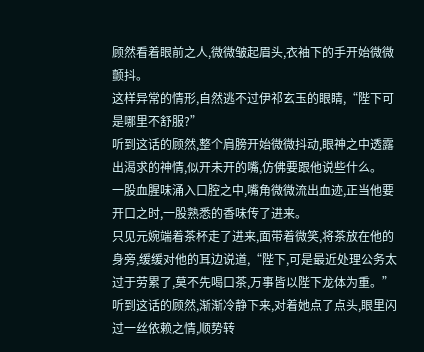顾然看着眼前之人,微微皱起眉头,衣袖下的手开始微微颤抖。
这样异常的情形,自然逃不过伊祁玄玉的眼睛,“陛下可是哪里不舒服?”
听到这话的顾然,整个肩膀开始微微抖动,眼神之中透露出渴求的神情,似开未开的嘴,仿佛要跟他说些什么。
一股血腥味涌入口腔之中,嘴角微微流出血迹,正当他要开口之时,一股熟悉的香味传了进来。
只见元婉端着茶杯走了进来,面带着微笑,将茶放在他的身旁,缓缓对他的耳边说道,“陛下,可是最近处理公务太过于劳累了,莫不先喝口茶,万事皆以陛下龙体为重。”
听到这话的顾然,渐渐冷静下来,对着她点了点头,眼里闪过一丝依赖之情,顺势转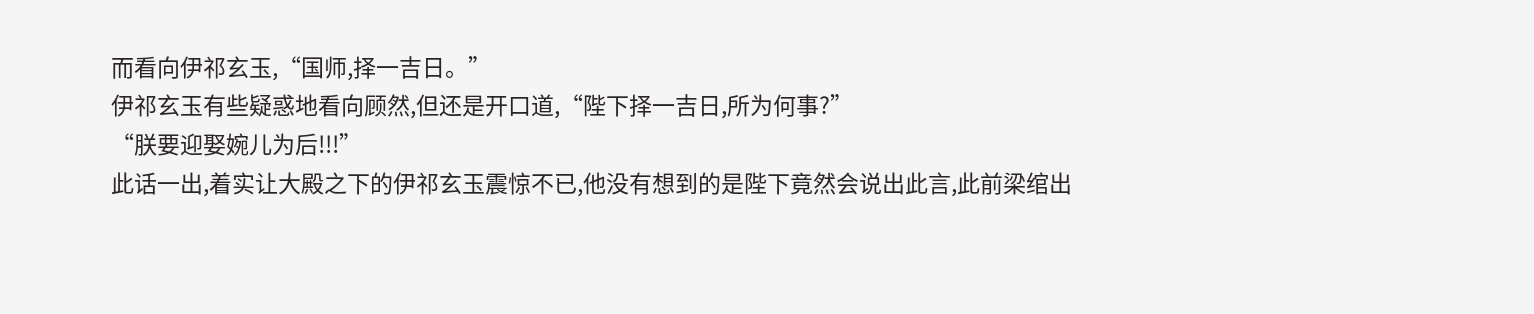而看向伊祁玄玉,“国师,择一吉日。”
伊祁玄玉有些疑惑地看向顾然,但还是开口道,“陛下择一吉日,所为何事?”
“朕要迎娶婉儿为后!!!”
此话一出,着实让大殿之下的伊祁玄玉震惊不已,他没有想到的是陛下竟然会说出此言,此前梁绾出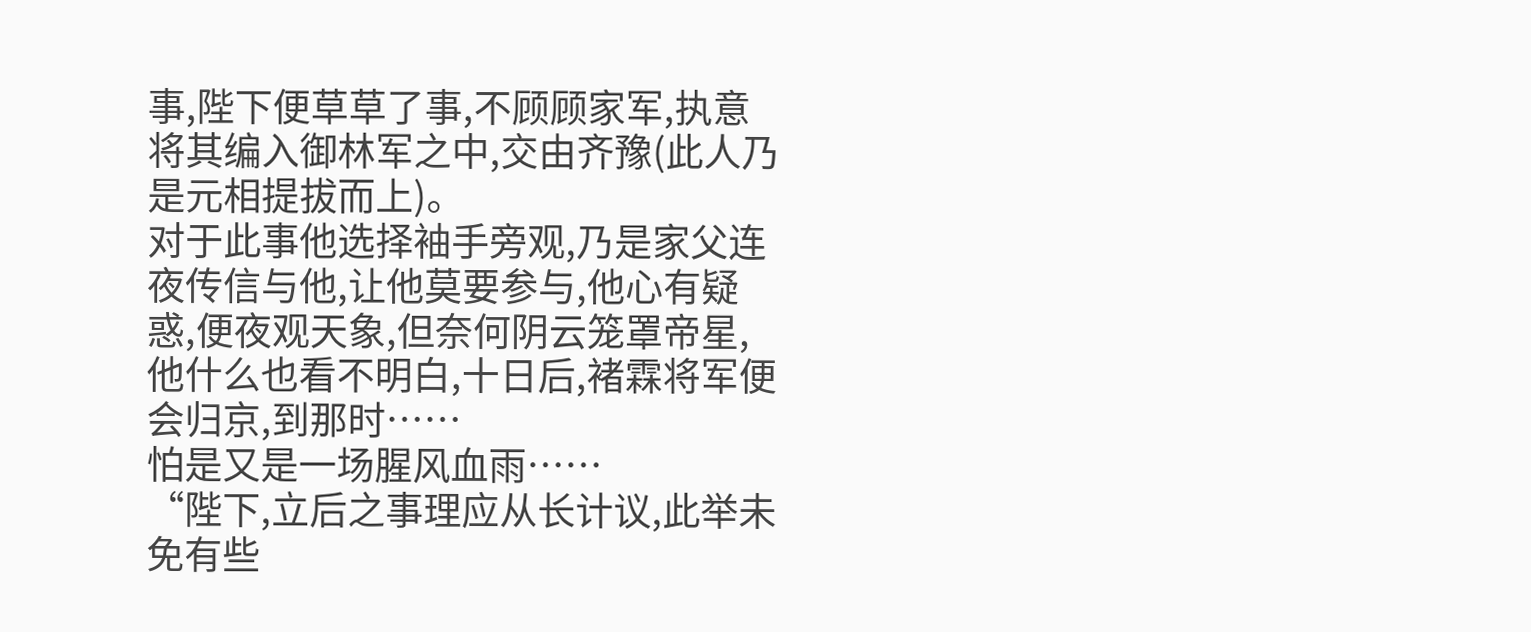事,陛下便草草了事,不顾顾家军,执意将其编入御林军之中,交由齐豫(此人乃是元相提拔而上)。
对于此事他选择袖手旁观,乃是家父连夜传信与他,让他莫要参与,他心有疑惑,便夜观天象,但奈何阴云笼罩帝星,他什么也看不明白,十日后,褚霖将军便会归京,到那时……
怕是又是一场腥风血雨……
“陛下,立后之事理应从长计议,此举未免有些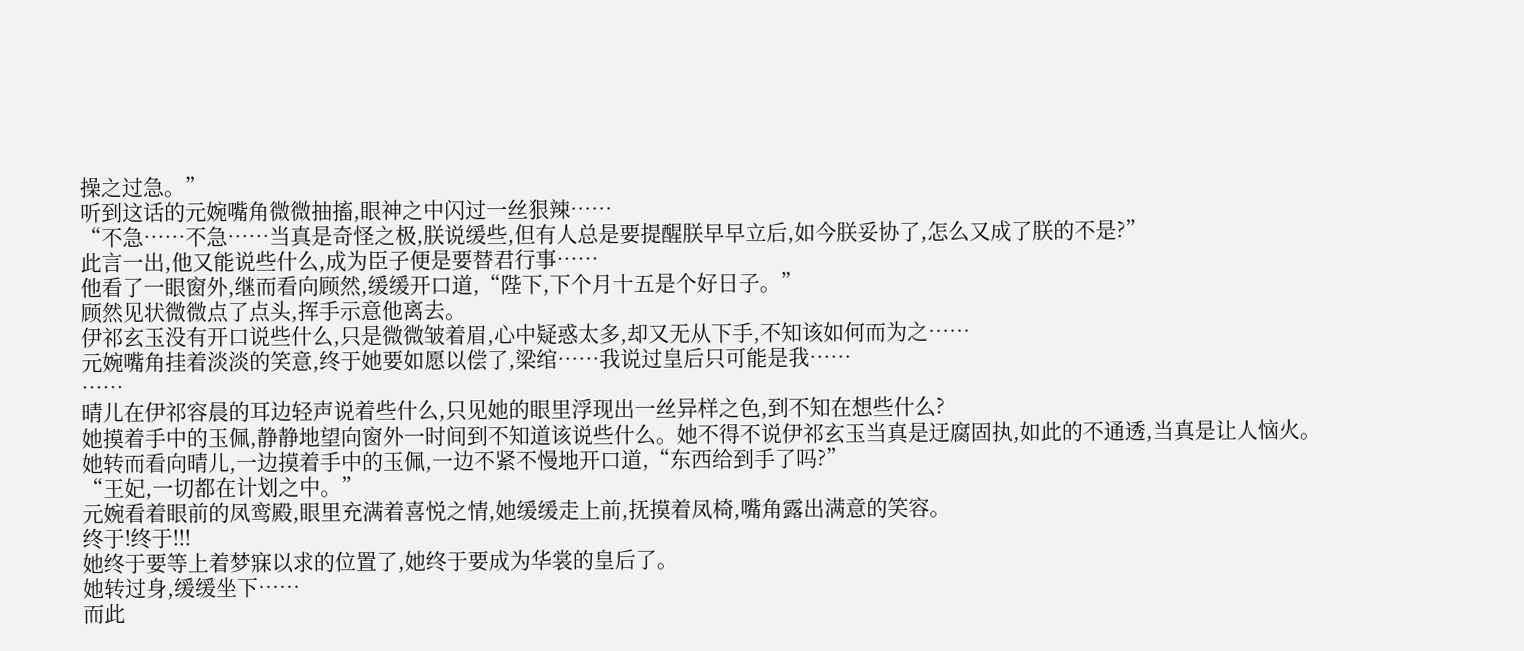操之过急。”
听到这话的元婉嘴角微微抽搐,眼神之中闪过一丝狠辣……
“不急……不急……当真是奇怪之极,朕说缓些,但有人总是要提醒朕早早立后,如今朕妥协了,怎么又成了朕的不是?”
此言一出,他又能说些什么,成为臣子便是要替君行事……
他看了一眼窗外,继而看向顾然,缓缓开口道,“陛下,下个月十五是个好日子。”
顾然见状微微点了点头,挥手示意他离去。
伊祁玄玉没有开口说些什么,只是微微皱着眉,心中疑惑太多,却又无从下手,不知该如何而为之……
元婉嘴角挂着淡淡的笑意,终于她要如愿以偿了,梁绾……我说过皇后只可能是我……
……
晴儿在伊祁容晨的耳边轻声说着些什么,只见她的眼里浮现出一丝异样之色,到不知在想些什么?
她摸着手中的玉佩,静静地望向窗外一时间到不知道该说些什么。她不得不说伊祁玄玉当真是迂腐固执,如此的不通透,当真是让人恼火。
她转而看向晴儿,一边摸着手中的玉佩,一边不紧不慢地开口道,“东西给到手了吗?”
“王妃,一切都在计划之中。”
元婉看着眼前的凤鸾殿,眼里充满着喜悦之情,她缓缓走上前,抚摸着凤椅,嘴角露出满意的笑容。
终于!终于!!!
她终于要等上着梦寐以求的位置了,她终于要成为华裳的皇后了。
她转过身,缓缓坐下……
而此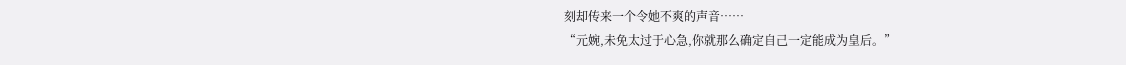刻却传来一个令她不爽的声音……
“元婉,未免太过于心急,你就那么确定自己一定能成为皇后。”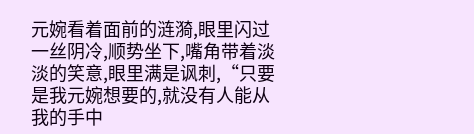元婉看着面前的涟漪,眼里闪过一丝阴冷,顺势坐下,嘴角带着淡淡的笑意,眼里满是讽刺,“只要是我元婉想要的,就没有人能从我的手中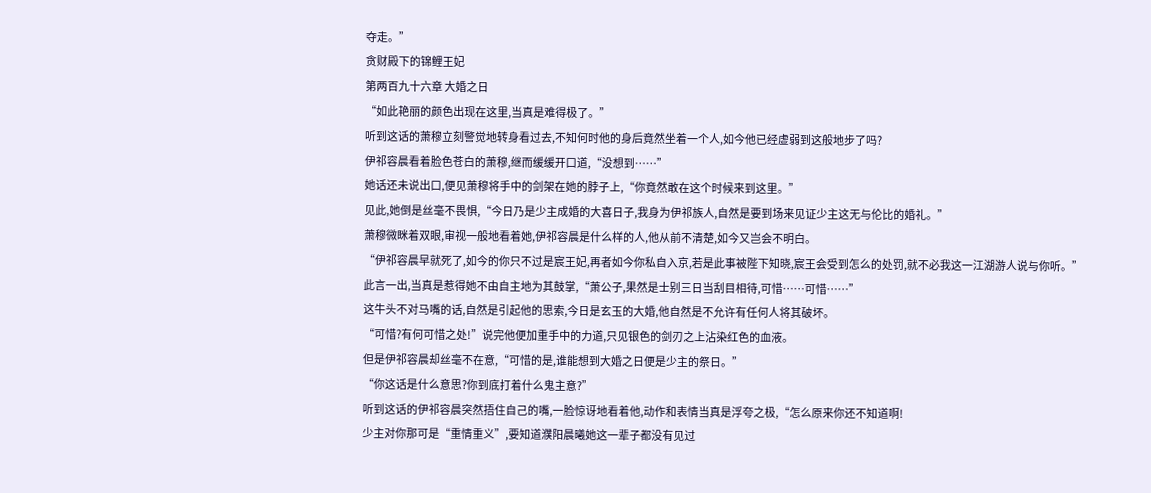夺走。”
贪财殿下的锦鲤王妃
第两百九十六章 大婚之日
“如此艳丽的颜色出现在这里,当真是难得极了。”
听到这话的萧穆立刻警觉地转身看过去,不知何时他的身后竟然坐着一个人,如今他已经虚弱到这般地步了吗?
伊祁容晨看着脸色苍白的萧穆,继而缓缓开口道,“没想到……”
她话还未说出口,便见萧穆将手中的剑架在她的脖子上,“你竟然敢在这个时候来到这里。”
见此,她倒是丝毫不畏惧,“今日乃是少主成婚的大喜日子,我身为伊祁族人,自然是要到场来见证少主这无与伦比的婚礼。”
萧穆微眯着双眼,审视一般地看着她,伊祁容晨是什么样的人,他从前不清楚,如今又岂会不明白。
“伊祁容晨早就死了,如今的你只不过是宸王妃,再者如今你私自入京,若是此事被陛下知晓,宸王会受到怎么的处罚,就不必我这一江湖游人说与你听。”
此言一出,当真是惹得她不由自主地为其鼓掌,“萧公子,果然是士别三日当刮目相待,可惜……可惜……”
这牛头不对马嘴的话,自然是引起他的思索,今日是玄玉的大婚,他自然是不允许有任何人将其破坏。
“可惜?有何可惜之处!”说完他便加重手中的力道,只见银色的剑刃之上沾染红色的血液。
但是伊祁容晨却丝毫不在意,“可惜的是,谁能想到大婚之日便是少主的祭日。”
“你这话是什么意思?你到底打着什么鬼主意?”
听到这话的伊祁容晨突然捂住自己的嘴,一脸惊讶地看着他,动作和表情当真是浮夸之极,“怎么原来你还不知道啊!
少主对你那可是“重情重义”,要知道濮阳晨曦她这一辈子都没有见过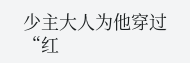少主大人为他穿过“红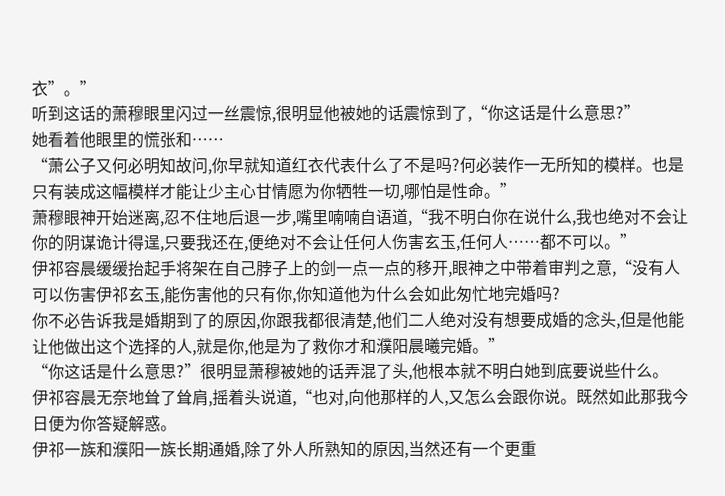衣”。”
听到这话的萧穆眼里闪过一丝震惊,很明显他被她的话震惊到了,“你这话是什么意思?”
她看着他眼里的慌张和……
“萧公子又何必明知故问,你早就知道红衣代表什么了不是吗?何必装作一无所知的模样。也是只有装成这幅模样才能让少主心甘情愿为你牺牲一切,哪怕是性命。”
萧穆眼神开始迷离,忍不住地后退一步,嘴里喃喃自语道,“我不明白你在说什么,我也绝对不会让你的阴谋诡计得逞,只要我还在,便绝对不会让任何人伤害玄玉,任何人……都不可以。”
伊祁容晨缓缓抬起手将架在自己脖子上的剑一点一点的移开,眼神之中带着审判之意,“没有人可以伤害伊祁玄玉,能伤害他的只有你,你知道他为什么会如此匆忙地完婚吗?
你不必告诉我是婚期到了的原因,你跟我都很清楚,他们二人绝对没有想要成婚的念头,但是他能让他做出这个选择的人,就是你,他是为了救你才和濮阳晨曦完婚。”
“你这话是什么意思?”很明显萧穆被她的话弄混了头,他根本就不明白她到底要说些什么。
伊祁容晨无奈地耸了耸肩,摇着头说道,“也对,向他那样的人,又怎么会跟你说。既然如此那我今日便为你答疑解惑。
伊祁一族和濮阳一族长期通婚,除了外人所熟知的原因,当然还有一个更重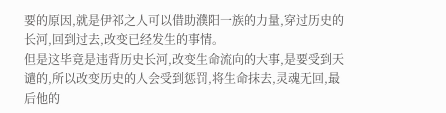要的原因,就是伊祁之人可以借助濮阳一族的力量,穿过历史的长河,回到过去,改变已经发生的事情。
但是这毕竟是违背历史长河,改变生命流向的大事,是要受到天谴的,所以改变历史的人会受到惩罚,将生命抹去,灵魂无回,最后他的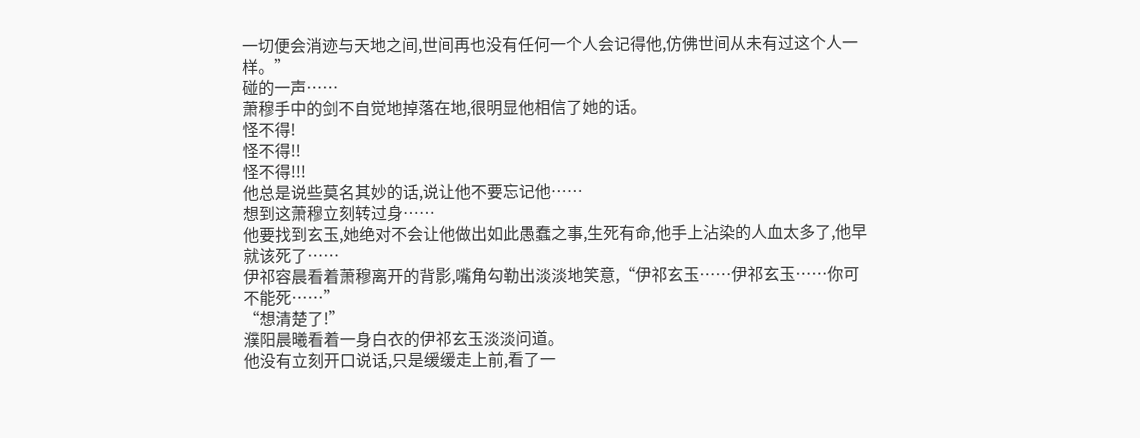一切便会消迹与天地之间,世间再也没有任何一个人会记得他,仿佛世间从未有过这个人一样。”
碰的一声……
萧穆手中的剑不自觉地掉落在地,很明显他相信了她的话。
怪不得!
怪不得!!
怪不得!!!
他总是说些莫名其妙的话,说让他不要忘记他……
想到这萧穆立刻转过身……
他要找到玄玉,她绝对不会让他做出如此愚蠢之事,生死有命,他手上沾染的人血太多了,他早就该死了……
伊祁容晨看着萧穆离开的背影,嘴角勾勒出淡淡地笑意,“伊祁玄玉……伊祁玄玉……你可不能死……”
“想清楚了!”
濮阳晨曦看着一身白衣的伊祁玄玉淡淡问道。
他没有立刻开口说话,只是缓缓走上前,看了一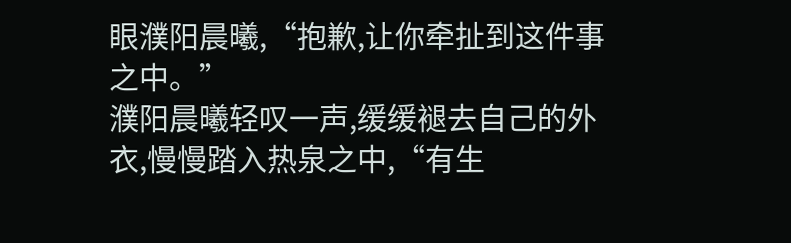眼濮阳晨曦,“抱歉,让你牵扯到这件事之中。”
濮阳晨曦轻叹一声,缓缓褪去自己的外衣,慢慢踏入热泉之中,“有生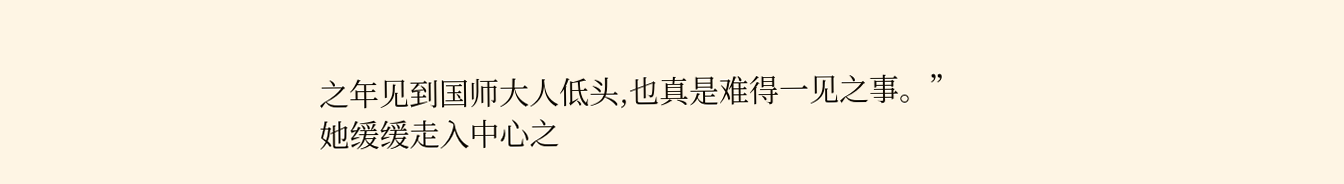之年见到国师大人低头,也真是难得一见之事。”
她缓缓走入中心之